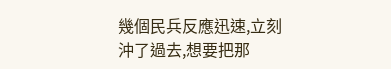幾個民兵反應迅速,立刻沖了過去,想要把那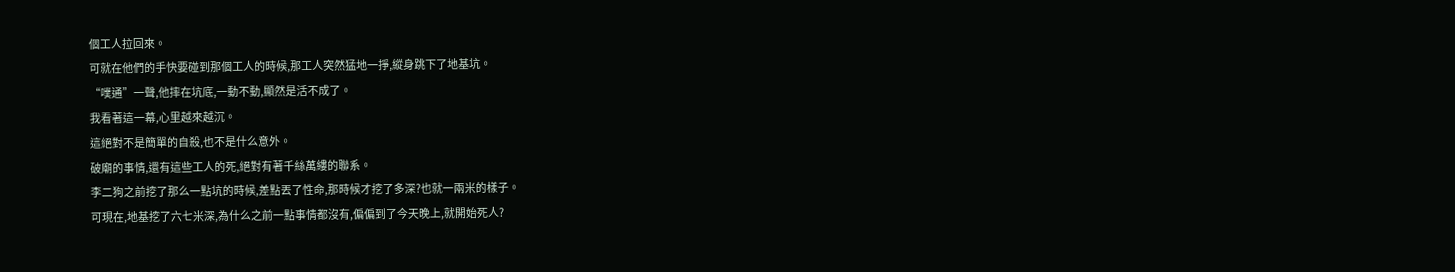個工人拉回來。
可就在他們的手快要碰到那個工人的時候,那工人突然猛地一掙,縱身跳下了地基坑。
“噗通”一聲,他摔在坑底,一動不動,顯然是活不成了。
我看著這一幕,心里越來越沉。
這絕對不是簡單的自殺,也不是什么意外。
破廟的事情,還有這些工人的死,絕對有著千絲萬縷的聯系。
李二狗之前挖了那么一點坑的時候,差點丟了性命,那時候才挖了多深?也就一兩米的樣子。
可現在,地基挖了六七米深,為什么之前一點事情都沒有,偏偏到了今天晚上,就開始死人?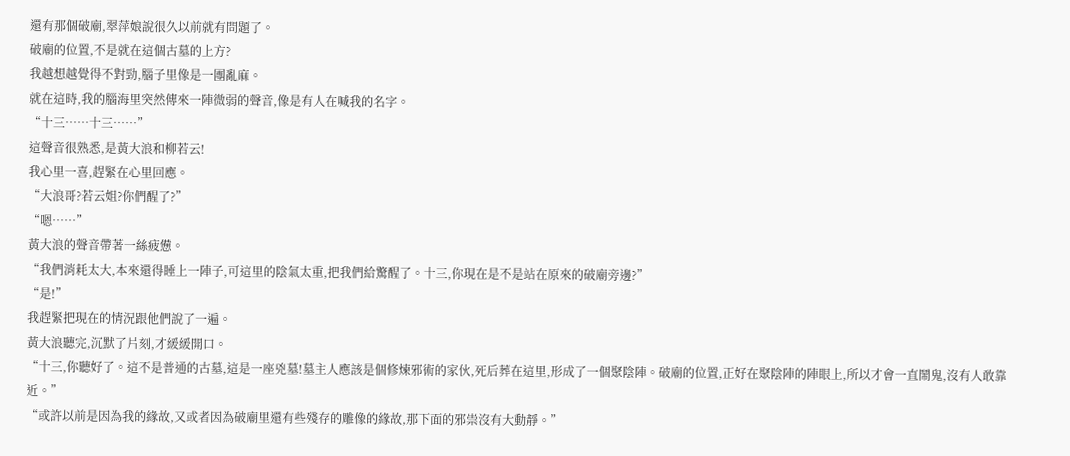還有那個破廟,翠萍娘說很久以前就有問題了。
破廟的位置,不是就在這個古墓的上方?
我越想越覺得不對勁,腦子里像是一團亂麻。
就在這時,我的腦海里突然傳來一陣微弱的聲音,像是有人在喊我的名字。
“十三……十三……”
這聲音很熟悉,是黃大浪和柳若云!
我心里一喜,趕緊在心里回應。
“大浪哥?若云姐?你們醒了?”
“嗯……”
黃大浪的聲音帶著一絲疲憊。
“我們消耗太大,本來還得睡上一陣子,可這里的陰氣太重,把我們給驚醒了。十三,你現在是不是站在原來的破廟旁邊?”
“是!”
我趕緊把現在的情況跟他們說了一遍。
黃大浪聽完,沉默了片刻,才緩緩開口。
“十三,你聽好了。這不是普通的古墓,這是一座兇墓!墓主人應該是個修煉邪術的家伙,死后葬在這里,形成了一個聚陰陣。破廟的位置,正好在聚陰陣的陣眼上,所以才會一直鬧鬼,沒有人敢靠近。”
“或許以前是因為我的緣故,又或者因為破廟里還有些殘存的雕像的緣故,那下面的邪祟沒有大動靜。”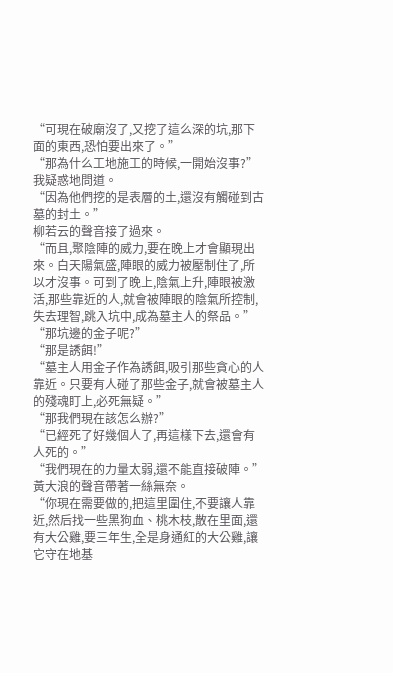“可現在破廟沒了,又挖了這么深的坑,那下面的東西,恐怕要出來了。”
“那為什么工地施工的時候,一開始沒事?”
我疑惑地問道。
“因為他們挖的是表層的土,還沒有觸碰到古墓的封土。”
柳若云的聲音接了過來。
“而且,聚陰陣的威力,要在晚上才會顯現出來。白天陽氣盛,陣眼的威力被壓制住了,所以才沒事。可到了晚上,陰氣上升,陣眼被激活,那些靠近的人,就會被陣眼的陰氣所控制,失去理智,跳入坑中,成為墓主人的祭品。”
“那坑邊的金子呢?”
“那是誘餌!”
“墓主人用金子作為誘餌,吸引那些貪心的人靠近。只要有人碰了那些金子,就會被墓主人的殘魂盯上,必死無疑。”
“那我們現在該怎么辦?”
“已經死了好幾個人了,再這樣下去,還會有人死的。”
“我們現在的力量太弱,還不能直接破陣。”
黃大浪的聲音帶著一絲無奈。
“你現在需要做的,把這里圍住,不要讓人靠近,然后找一些黑狗血、桃木枝,散在里面,還有大公雞,要三年生,全是身通紅的大公雞,讓它守在地基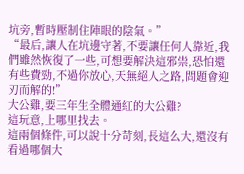坑旁,暫時壓制住陣眼的陰氣。”
“最后,讓人在坑邊守著,不要讓任何人靠近,我們雖然恢復了一些,可想要解決這邪祟,恐怕還有些費勁,不過你放心,天無絕人之路,問題會迎刃而解的!”
大公雞,要三年生全體通紅的大公雞?
這玩意,上哪里找去。
這兩個條件,可以說十分苛刻,長這么大,還沒有看過哪個大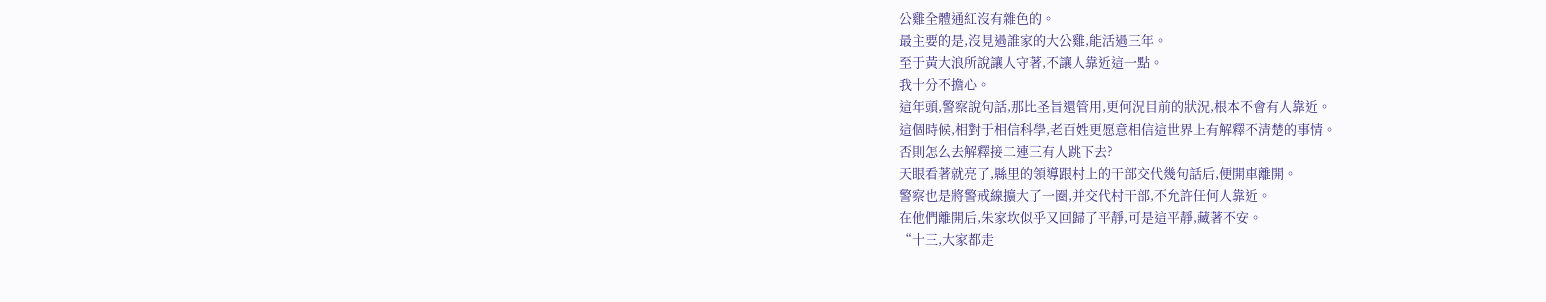公雞全體通紅沒有雜色的。
最主要的是,沒見過誰家的大公雞,能活過三年。
至于黃大浪所說讓人守著,不讓人靠近這一點。
我十分不擔心。
這年頭,警察說句話,那比圣旨還管用,更何況目前的狀況,根本不會有人靠近。
這個時候,相對于相信科學,老百姓更愿意相信這世界上有解釋不清楚的事情。
否則怎么去解釋接二連三有人跳下去?
天眼看著就亮了,縣里的領導跟村上的干部交代幾句話后,便開車離開。
警察也是將警戒線擴大了一圈,并交代村干部,不允許任何人靠近。
在他們離開后,朱家坎似乎又回歸了平靜,可是這平靜,藏著不安。
“十三,大家都走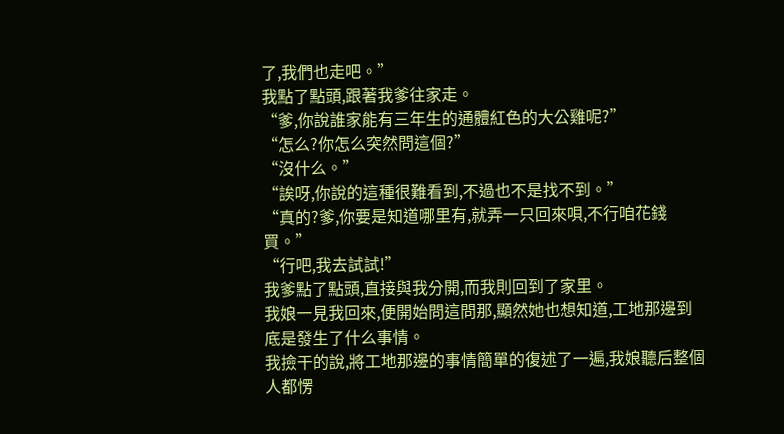了,我們也走吧。”
我點了點頭,跟著我爹往家走。
“爹,你說誰家能有三年生的通體紅色的大公雞呢?”
“怎么?你怎么突然問這個?”
“沒什么。”
“誒呀,你說的這種很難看到,不過也不是找不到。”
“真的?爹,你要是知道哪里有,就弄一只回來唄,不行咱花錢買。”
“行吧,我去試試!”
我爹點了點頭,直接與我分開,而我則回到了家里。
我娘一見我回來,便開始問這問那,顯然她也想知道,工地那邊到底是發生了什么事情。
我撿干的說,將工地那邊的事情簡單的復述了一遍,我娘聽后整個人都愣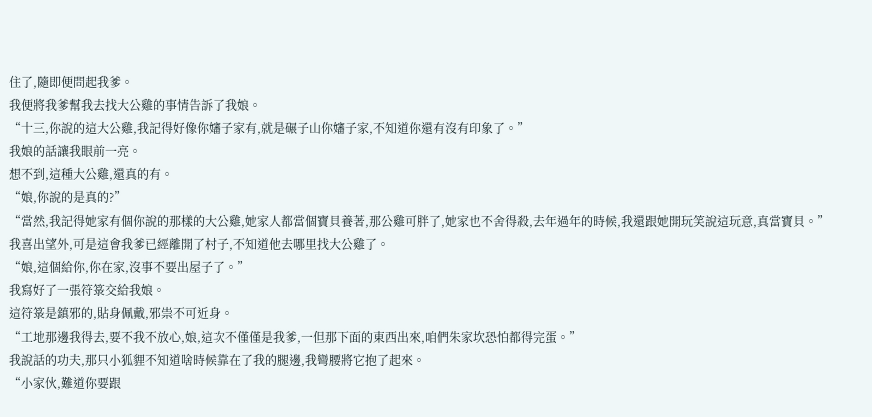住了,隨即便問起我爹。
我便將我爹幫我去找大公雞的事情告訴了我娘。
“十三,你說的這大公雞,我記得好像你嬸子家有,就是碾子山你嬸子家,不知道你還有沒有印象了。”
我娘的話讓我眼前一亮。
想不到,這種大公雞,還真的有。
“娘,你說的是真的?”
“當然,我記得她家有個你說的那樣的大公雞,她家人都當個寶貝養著,那公雞可胖了,她家也不舍得殺,去年過年的時候,我還跟她開玩笑說這玩意,真當寶貝。”
我喜出望外,可是這會我爹已經離開了村子,不知道他去哪里找大公雞了。
“娘,這個給你,你在家,沒事不要出屋子了。”
我寫好了一張符箓交給我娘。
這符箓是鎮邪的,貼身佩戴,邪祟不可近身。
“工地那邊我得去,要不我不放心,娘,這次不僅僅是我爹,一但那下面的東西出來,咱們朱家坎恐怕都得完蛋。”
我說話的功夫,那只小狐貍不知道啥時候靠在了我的腿邊,我彎腰將它抱了起來。
“小家伙,難道你要跟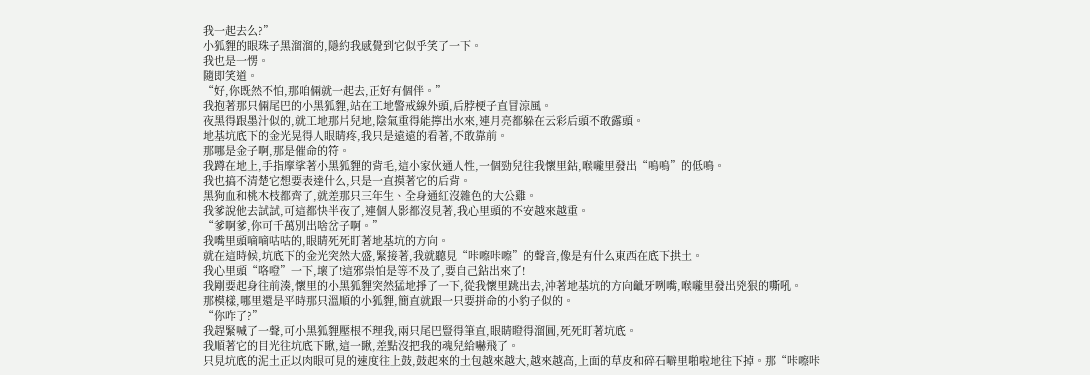我一起去么?”
小狐貍的眼珠子黑溜溜的,隱約我感覺到它似乎笑了一下。
我也是一愣。
隨即笑道。
“好,你既然不怕,那咱倆就一起去,正好有個伴。”
我抱著那只倆尾巴的小黑狐貍,站在工地警戒線外頭,后脖梗子直冒涼風。
夜黑得跟墨汁似的,就工地那片兒地,陰氣重得能擰出水來,連月亮都躲在云彩后頭不敢露頭。
地基坑底下的金光晃得人眼睛疼,我只是遠遠的看著,不敢靠前。
那哪是金子啊,那是催命的符。
我蹲在地上,手指摩挲著小黑狐貍的背毛,這小家伙通人性,一個勁兒往我懷里鉆,喉嚨里發出“嗚嗚”的低鳴。
我也搞不清楚它想要表達什么,只是一直摸著它的后背。
黑狗血和桃木枝都齊了,就差那只三年生、全身通紅沒雜色的大公雞。
我爹說他去試試,可這都快半夜了,連個人影都沒見著,我心里頭的不安越來越重。
“爹啊爹,你可千萬別出啥岔子啊。”
我嘴里頭嘀嘀咕咕的,眼睛死死盯著地基坑的方向。
就在這時候,坑底下的金光突然大盛,緊接著,我就聽見“咔嚓咔嚓”的聲音,像是有什么東西在底下拱土。
我心里頭“咯噔”一下,壞了!這邪祟怕是等不及了,要自己鉆出來了!
我剛要起身往前湊,懷里的小黑狐貍突然猛地掙了一下,從我懷里跳出去,沖著地基坑的方向齜牙咧嘴,喉嚨里發出兇狠的嘶吼。
那模樣,哪里還是平時那只溫順的小狐貍,簡直就跟一只要拼命的小豹子似的。
“你咋了?”
我趕緊喊了一聲,可小黑狐貍壓根不理我,兩只尾巴豎得筆直,眼睛瞪得溜圓,死死盯著坑底。
我順著它的目光往坑底下瞅,這一瞅,差點沒把我的魂兒給嚇飛了。
只見坑底的泥土正以肉眼可見的速度往上鼓,鼓起來的土包越來越大,越來越高,上面的草皮和碎石噼里啪啦地往下掉。那“咔嚓咔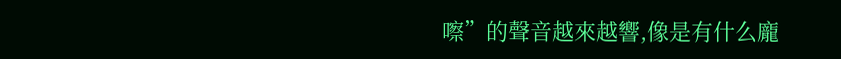嚓”的聲音越來越響,像是有什么龐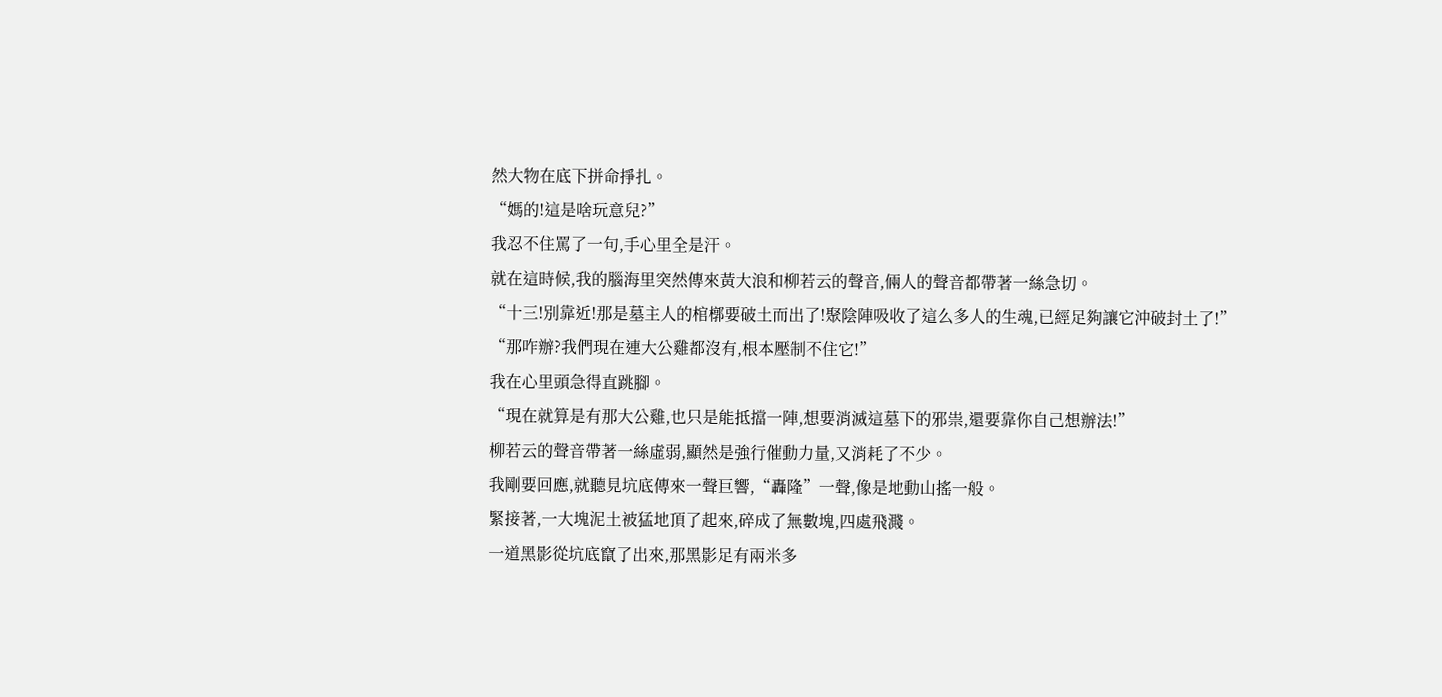然大物在底下拼命掙扎。
“媽的!這是啥玩意兒?”
我忍不住罵了一句,手心里全是汗。
就在這時候,我的腦海里突然傳來黃大浪和柳若云的聲音,倆人的聲音都帶著一絲急切。
“十三!別靠近!那是墓主人的棺槨要破土而出了!聚陰陣吸收了這么多人的生魂,已經足夠讓它沖破封土了!”
“那咋辦?我們現在連大公雞都沒有,根本壓制不住它!”
我在心里頭急得直跳腳。
“現在就算是有那大公雞,也只是能抵擋一陣,想要消滅這墓下的邪祟,還要靠你自己想辦法!”
柳若云的聲音帶著一絲虛弱,顯然是強行催動力量,又消耗了不少。
我剛要回應,就聽見坑底傳來一聲巨響,“轟隆”一聲,像是地動山搖一般。
緊接著,一大塊泥土被猛地頂了起來,碎成了無數塊,四處飛濺。
一道黑影從坑底竄了出來,那黑影足有兩米多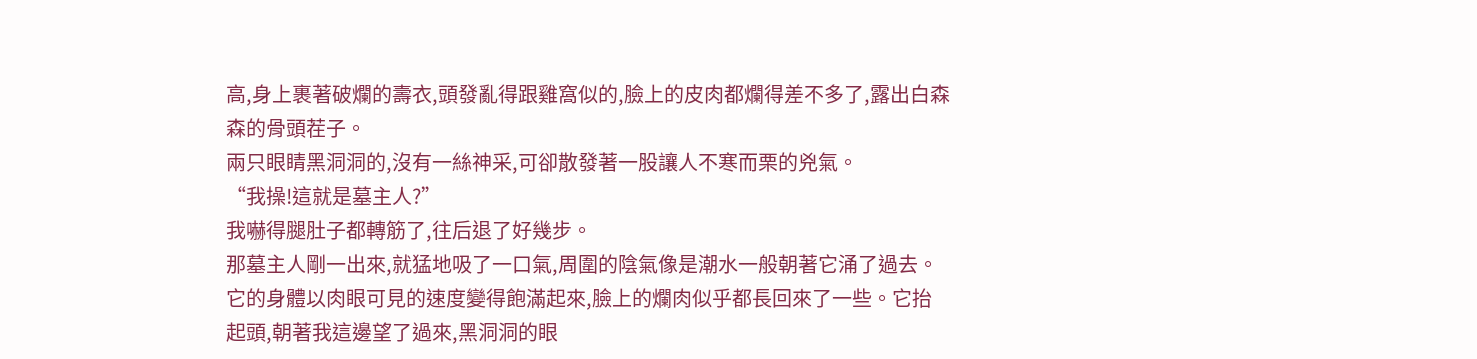高,身上裹著破爛的壽衣,頭發亂得跟雞窩似的,臉上的皮肉都爛得差不多了,露出白森森的骨頭茬子。
兩只眼睛黑洞洞的,沒有一絲神采,可卻散發著一股讓人不寒而栗的兇氣。
“我操!這就是墓主人?”
我嚇得腿肚子都轉筋了,往后退了好幾步。
那墓主人剛一出來,就猛地吸了一口氣,周圍的陰氣像是潮水一般朝著它涌了過去。
它的身體以肉眼可見的速度變得飽滿起來,臉上的爛肉似乎都長回來了一些。它抬起頭,朝著我這邊望了過來,黑洞洞的眼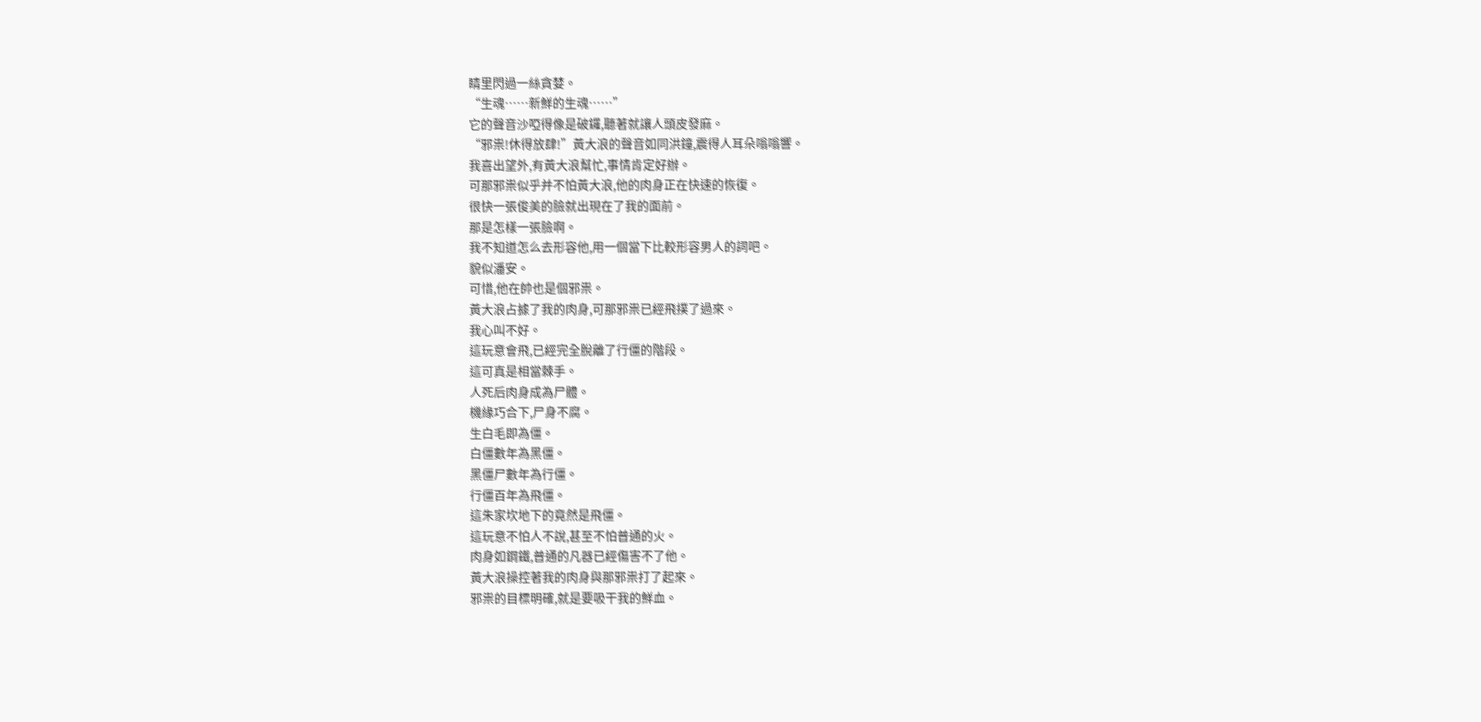睛里閃過一絲貪婪。
“生魂……新鮮的生魂……”
它的聲音沙啞得像是破鑼,聽著就讓人頭皮發麻。
“邪祟!休得放肆!”黃大浪的聲音如同洪鐘,震得人耳朵嗡嗡響。
我喜出望外,有黃大浪幫忙,事情肯定好辦。
可那邪祟似乎并不怕黃大浪,他的肉身正在快速的恢復。
很快一張俊美的臉就出現在了我的面前。
那是怎樣一張臉啊。
我不知道怎么去形容他,用一個當下比較形容男人的詞吧。
貌似潘安。
可惜,他在帥也是個邪祟。
黃大浪占據了我的肉身,可那邪祟已經飛撲了過來。
我心叫不好。
這玩意會飛,已經完全脫離了行僵的階段。
這可真是相當棘手。
人死后肉身成為尸體。
機緣巧合下,尸身不腐。
生白毛即為僵。
白僵數年為黑僵。
黑僵尸數年為行僵。
行僵百年為飛僵。
這朱家坎地下的竟然是飛僵。
這玩意不怕人不說,甚至不怕普通的火。
肉身如鋼鐵,普通的凡器已經傷害不了他。
黃大浪操控著我的肉身與那邪祟打了起來。
邪祟的目標明確,就是要吸干我的鮮血。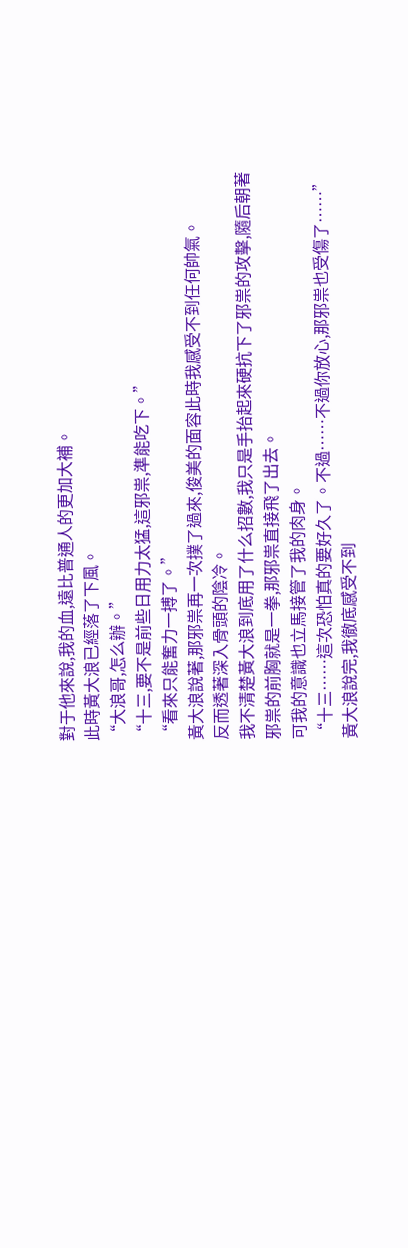對于他來說,我的血,遠比普通人的更加大補。
此時黃大浪已經落了下風。
“大浪哥,怎么辦。”
“十三,要不是前些日用力太猛,這邪祟,準能吃下。”
“看來只能奮力一搏了。”
黃大浪說著,那邪祟再一次撲了過來,俊美的面容此時我感受不到任何帥氣。
反而透著深入骨頭的陰冷。
我不清楚黃大浪到底用了什么招數,我只是手抬起來硬抗下了邪祟的攻擊,隨后朝著邪祟的前胸就是一拳,那邪祟直接飛了出去。
可我的意識也立馬接管了我的肉身。
“十三……這次恐怕真的要好久了。不過……不過你放心,那邪祟也受傷了……”
黃大浪說完,我徹底感受不到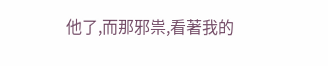他了,而那邪祟,看著我的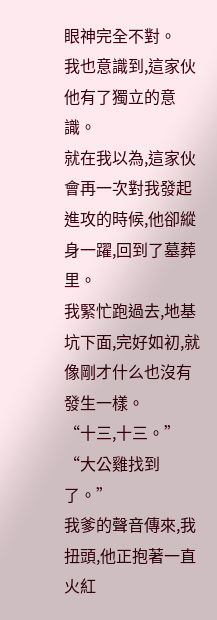眼神完全不對。
我也意識到,這家伙他有了獨立的意識。
就在我以為,這家伙會再一次對我發起進攻的時候,他卻縱身一躍,回到了墓葬里。
我緊忙跑過去,地基坑下面,完好如初,就像剛才什么也沒有發生一樣。
“十三,十三。”
“大公雞找到了。”
我爹的聲音傳來,我扭頭,他正抱著一直火紅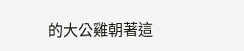的大公雞朝著這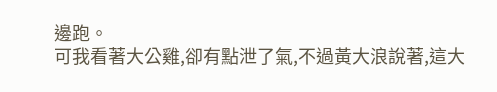邊跑。
可我看著大公雞,卻有點泄了氣,不過黃大浪說著,這大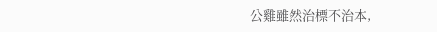公雞雖然治標不治本,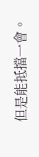但是能抵擋一會。